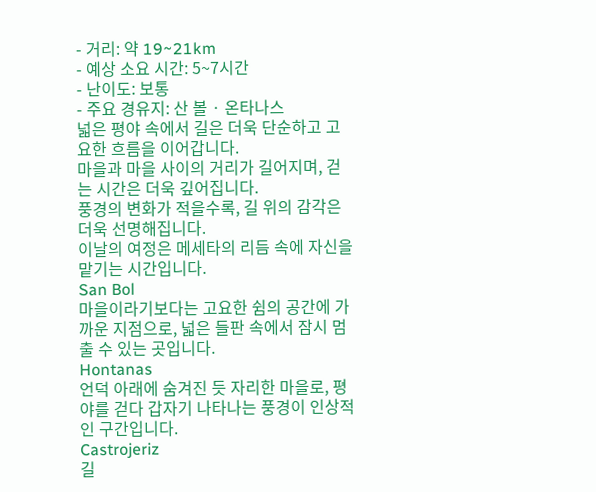- 거리: 약 19~21km
- 예상 소요 시간: 5~7시간
- 난이도: 보통
- 주요 경유지: 산 볼 · 온타나스
넓은 평야 속에서 길은 더욱 단순하고 고요한 흐름을 이어갑니다.
마을과 마을 사이의 거리가 길어지며, 걷는 시간은 더욱 깊어집니다.
풍경의 변화가 적을수록, 길 위의 감각은 더욱 선명해집니다.
이날의 여정은 메세타의 리듬 속에 자신을 맡기는 시간입니다.
San Bol
마을이라기보다는 고요한 쉼의 공간에 가까운 지점으로, 넓은 들판 속에서 잠시 멈출 수 있는 곳입니다.
Hontanas
언덕 아래에 숨겨진 듯 자리한 마을로, 평야를 걷다 갑자기 나타나는 풍경이 인상적인 구간입니다.
Castrojeriz
길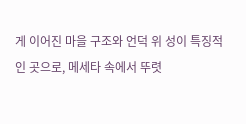게 이어진 마을 구조와 언덕 위 성이 특징적인 곳으로, 메세타 속에서 뚜렷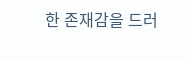한 존재감을 드러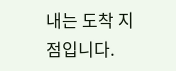내는 도착 지점입니다.